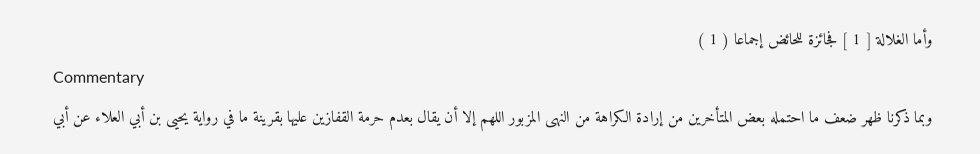وأما الغلالة [ 1 ] فجائزة للحائض إجماعا ( 1 )
Commentary
وبما ذكرنا ظهر ضعف ما احتمله بعض المتأخرين من إرادة الكراهة من النهى المزبور اللهم إلا أن يقال بعدم حرمة القفازين عليها بقرينة ما في رواية يحيى بن أبي العلاء عن أبي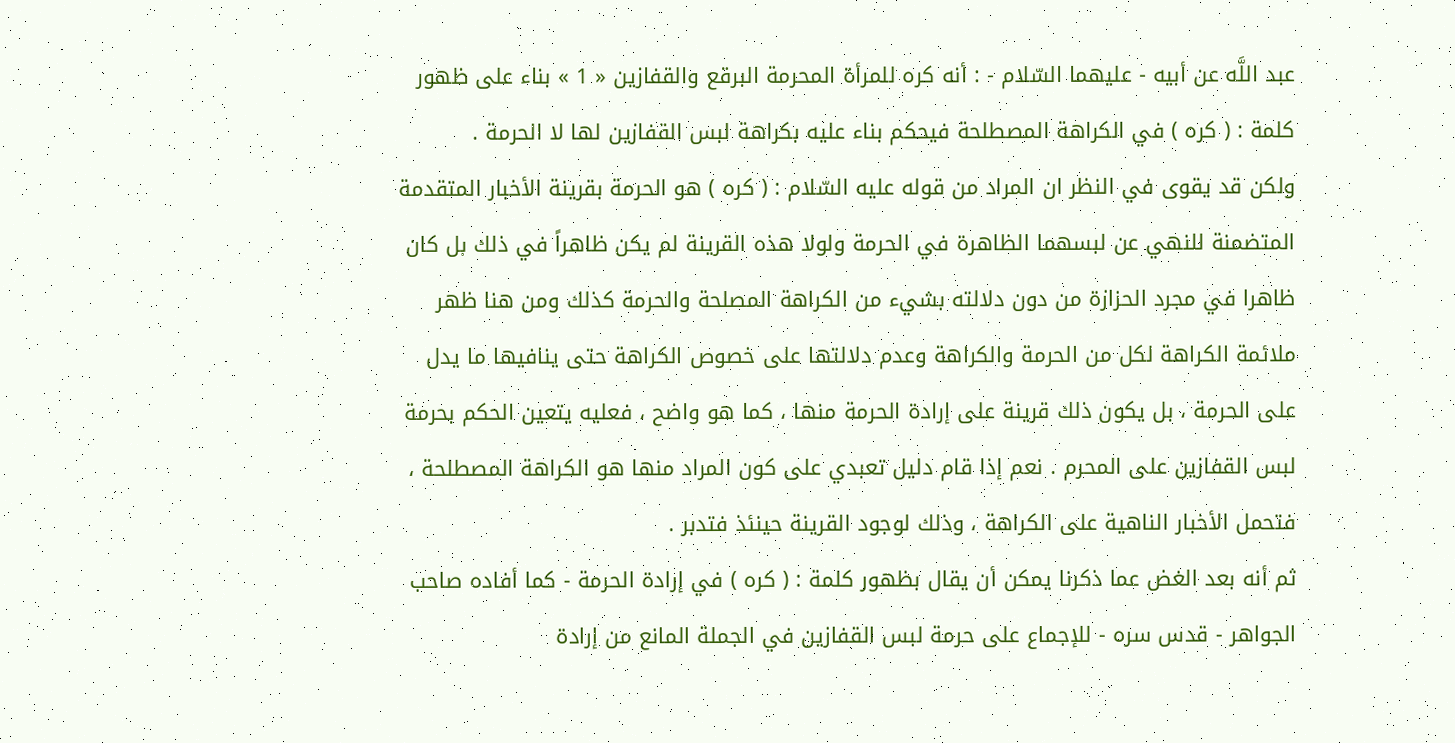عبد اللَّه عن أبيه - عليهما السّلام - : أنه كره للمرأة المحرمة البرقع والقفازين « 1 » بناء على ظهور كلمة : ( كره ) في الكراهة المصطلحة فيحكم بناء عليه بكراهة لبس القفازين لها لا الحرمة .
ولكن قد يقوى في النظر ان المراد من قوله عليه السّلام : ( كره ) هو الحرمة بقرينة الأخبار المتقدمة المتضمنة للنهي عن لبسهما الظاهرة في الحرمة ولولا هذه القرينة لم يكن ظاهراً في ذلك بل كان ظاهرا في مجرد الحزازة من دون دلالته بشيء من الكراهة المصلحة والحرمة كذلك ومن هنا ظهر ملائمة الكراهة لكل من الحرمة والكراهة وعدم دلالتها على خصوص الكراهة حتى ينافيها ما يدل على الحرمة ، بل يكون ذلك قرينة على إرادة الحرمة منها ، كما هو واضح ، فعليه يتعين الحكم بحرمة لبس القفازين على المحرم . نعم إذا قام دليل تعبدي على كون المراد منها هو الكراهة المصطلحة ، فتحمل الأخبار الناهية على الكراهة ، وذلك لوجود القرينة حينئذ فتدبر .
ثم أنه بعد الغض عما ذكرنا يمكن أن يقال بظهور كلمة : ( كره ) في إرادة الحرمة - كما أفاده صاحب الجواهر - قدس سره - للإجماع على حرمة لبس القفازين في الجملة المانع من إرادة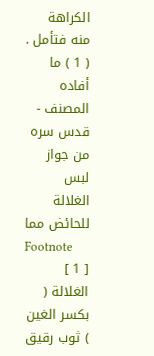الكراهة منه فتأمل .
( 1 ) ما أفاده المصنف - قدس سره من جواز لبس الغلالة للحائض مما
Footnote
[ 1 ] الغلالة ( بكسر الغين ) ثوب رقيق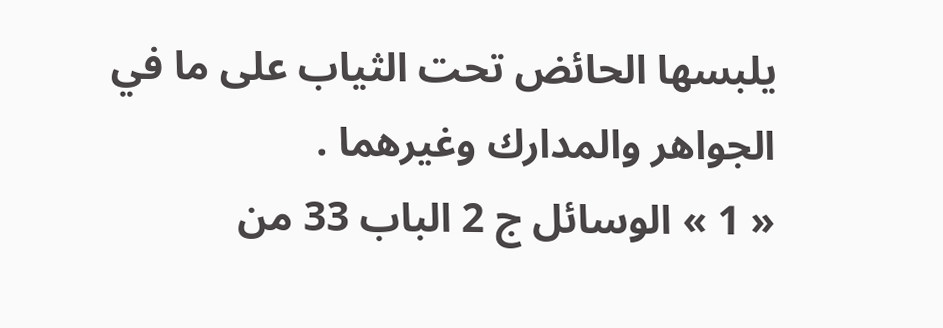يلبسها الحائض تحت الثياب على ما في الجواهر والمدارك وغيرهما .
« 1 » الوسائل ج 2 الباب 33 من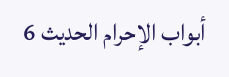أبواب الإحرام الحديث 6